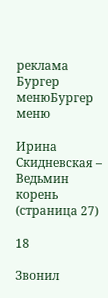реклама
Бургер менюБургер меню

Ирина Скидневская – Ведьмин корень (страница 27)

18

Звонил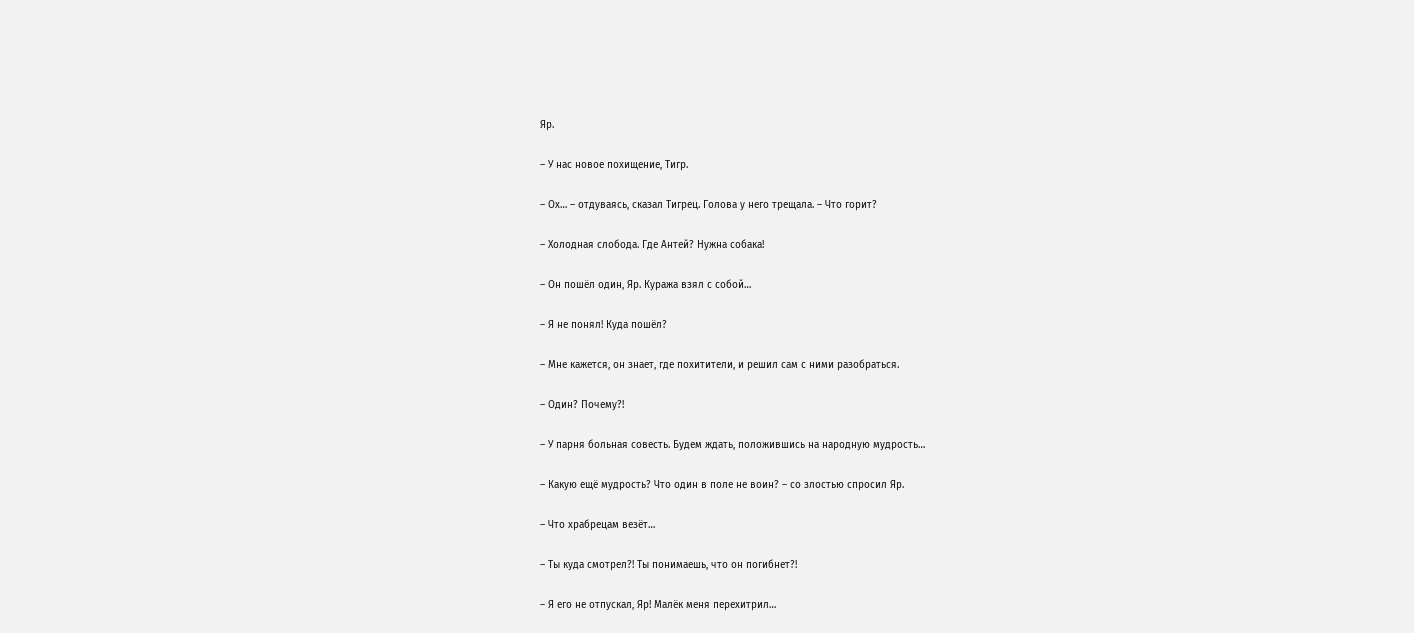Яр.

– У нас новое похищение, Тигр.

– Ох… – отдуваясь, сказал Тигрец. Голова у него трещала. – Что горит?

– Холодная слобода. Где Антей? Нужна собака!

– Он пошёл один, Яр. Куража взял с собой…

– Я не понял! Куда пошёл?

– Мне кажется, он знает, где похитители, и решил сам с ними разобраться.

– Один? Почему?!

– У парня больная совесть. Будем ждать, положившись на народную мудрость…

– Какую ещё мудрость? Что один в поле не воин? – со злостью спросил Яр.

– Что храбрецам везёт…

– Ты куда смотрел?! Ты понимаешь, что он погибнет?!

– Я его не отпускал, Яр! Малёк меня перехитрил…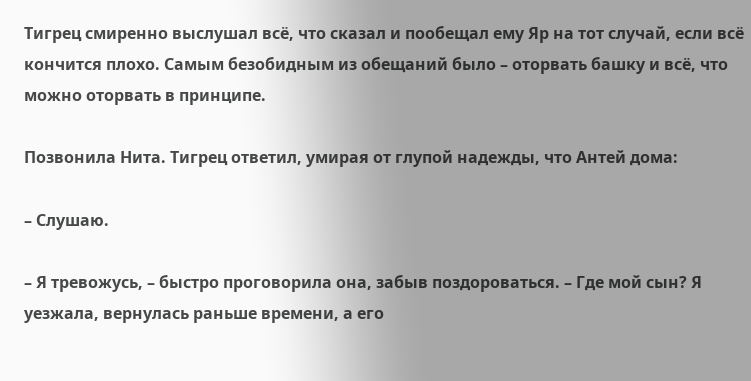Тигрец смиренно выслушал всё, что сказал и пообещал ему Яр на тот случай, если всё кончится плохо. Самым безобидным из обещаний было – оторвать башку и всё, что можно оторвать в принципе.

Позвонила Нита. Тигрец ответил, умирая от глупой надежды, что Антей дома:

– Слушаю.

– Я тревожусь, – быстро проговорила она, забыв поздороваться. – Где мой сын? Я уезжала, вернулась раньше времени, а его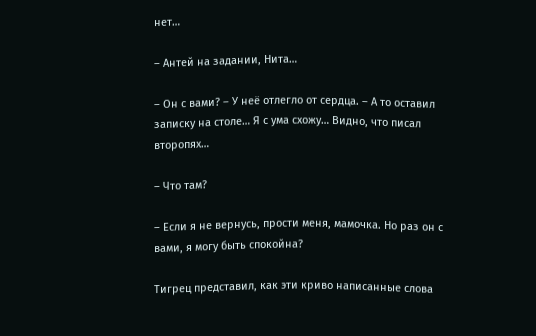нет…

– Антей на задании, Нита…

– Он с вами? – У неё отлегло от сердца. – А то оставил записку на столе… Я с ума схожу… Видно, что писал второпях…

– Что там?

– Если я не вернусь, прости меня, мамочка. Но раз он с вами, я могу быть спокойна?

Тигрец представил, как эти криво написанные слова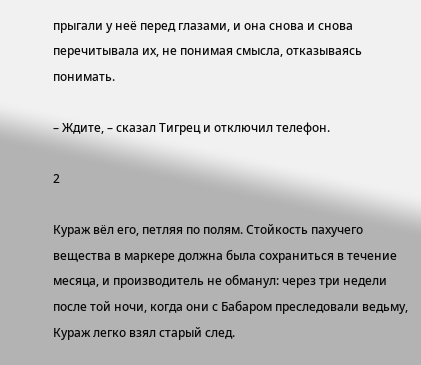прыгали у неё перед глазами, и она снова и снова перечитывала их, не понимая смысла, отказываясь понимать.

– Ждите, – сказал Тигрец и отключил телефон.

2

Кураж вёл его, петляя по полям. Стойкость пахучего вещества в маркере должна была сохраниться в течение месяца, и производитель не обманул: через три недели после той ночи, когда они с Бабаром преследовали ведьму, Кураж легко взял старый след.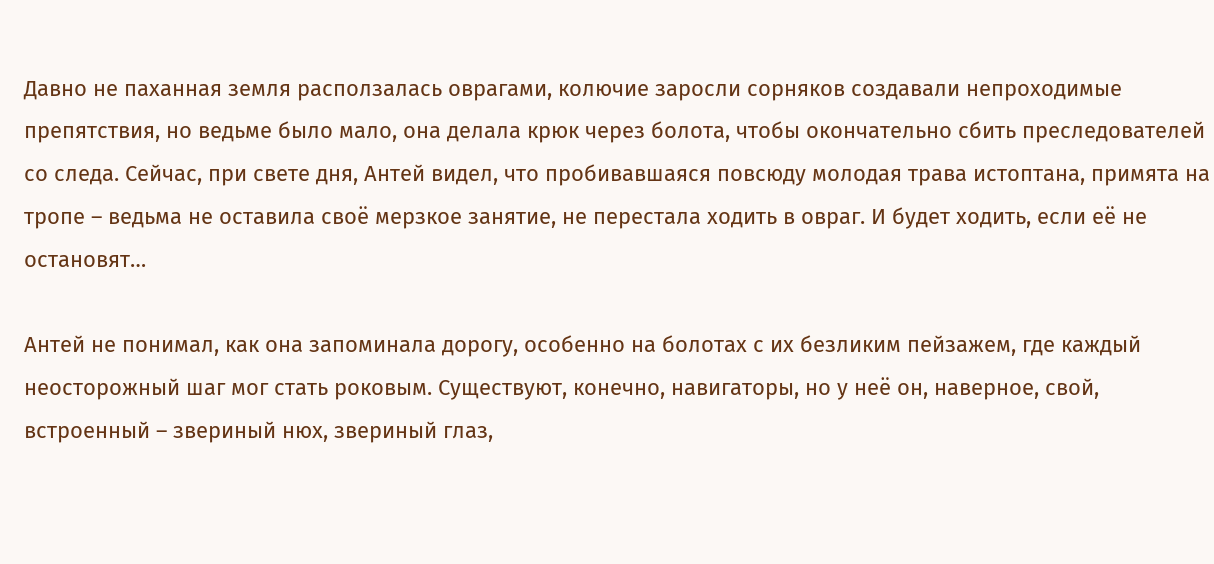Давно не паханная земля расползалась оврагами, колючие заросли сорняков создавали непроходимые препятствия, но ведьме было мало, она делала крюк через болота, чтобы окончательно сбить преследователей со следа. Сейчас, при свете дня, Антей видел, что пробивавшаяся повсюду молодая трава истоптана, примята на тропе – ведьма не оставила своё мерзкое занятие, не перестала ходить в овраг. И будет ходить, если её не остановят…

Антей не понимал, как она запоминала дорогу, особенно на болотах с их безликим пейзажем, где каждый неосторожный шаг мог стать роковым. Существуют, конечно, навигаторы, но у неё он, наверное, свой, встроенный – звериный нюх, звериный глаз,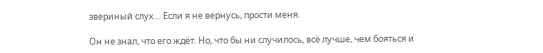звериный слух… Если я не вернусь, прости меня.

Он не знал, что его ждёт. Но, что бы ни случилось, всё лучше, чем бояться и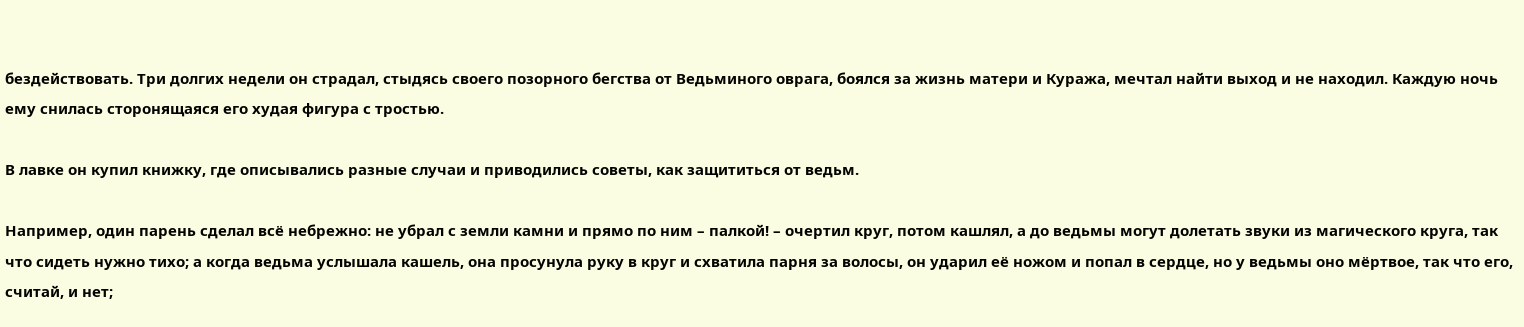бездействовать. Три долгих недели он страдал, стыдясь своего позорного бегства от Ведьминого оврага, боялся за жизнь матери и Куража, мечтал найти выход и не находил. Каждую ночь ему снилась сторонящаяся его худая фигура с тростью.

В лавке он купил книжку, где описывались разные случаи и приводились советы, как защититься от ведьм.

Например, один парень сделал всё небрежно: не убрал с земли камни и прямо по ним – палкой! – очертил круг, потом кашлял, а до ведьмы могут долетать звуки из магического круга, так что сидеть нужно тихо; а когда ведьма услышала кашель, она просунула руку в круг и схватила парня за волосы, он ударил её ножом и попал в сердце, но у ведьмы оно мёртвое, так что его, считай, и нет;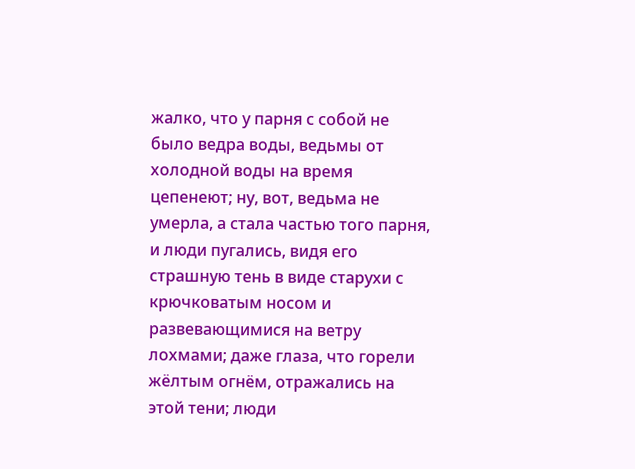жалко, что у парня с собой не было ведра воды, ведьмы от холодной воды на время цепенеют; ну, вот, ведьма не умерла, а стала частью того парня, и люди пугались, видя его страшную тень в виде старухи с крючковатым носом и развевающимися на ветру лохмами; даже глаза, что горели жёлтым огнём, отражались на этой тени; люди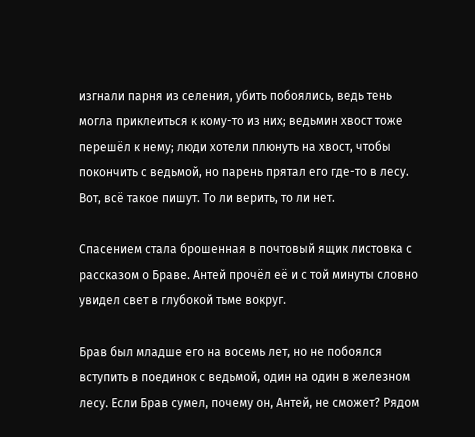изгнали парня из селения, убить побоялись, ведь тень могла приклеиться к кому-то из них; ведьмин хвост тоже перешёл к нему; люди хотели плюнуть на хвост, чтобы покончить с ведьмой, но парень прятал его где-то в лесу. Вот, всё такое пишут. То ли верить, то ли нет.

Спасением стала брошенная в почтовый ящик листовка с рассказом о Браве. Антей прочёл её и с той минуты словно увидел свет в глубокой тьме вокруг.

Брав был младше его на восемь лет, но не побоялся вступить в поединок с ведьмой, один на один в железном лесу. Если Брав сумел, почему он, Антей, не сможет? Рядом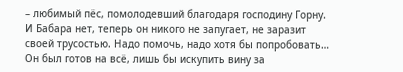– любимый пёс, помолодевший благодаря господину Горну. И Бабара нет, теперь он никого не запугает, не заразит своей трусостью. Надо помочь, надо хотя бы попробовать… Он был готов на всё, лишь бы искупить вину за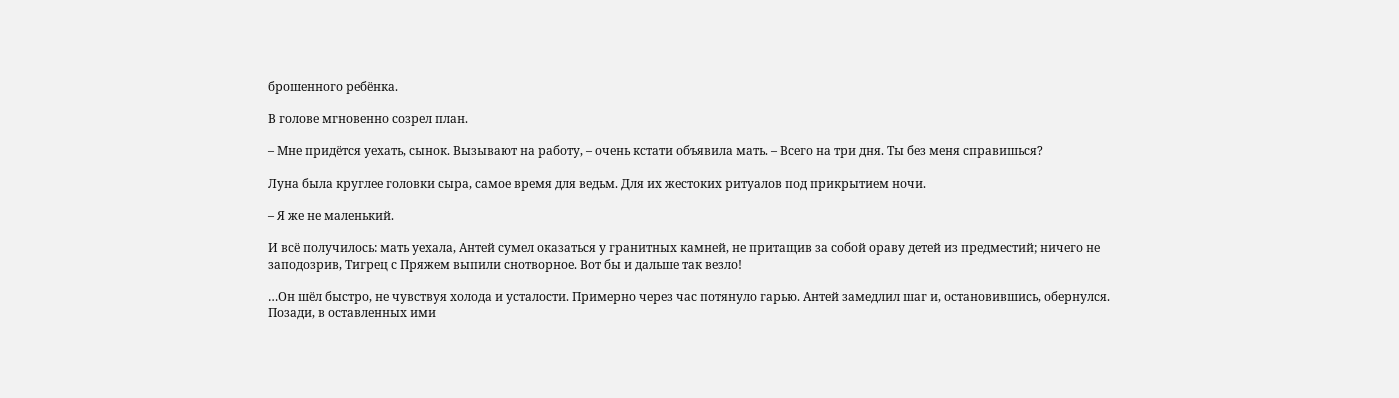брошенного ребёнка.

В голове мгновенно созрел план.

– Мне придётся уехать, сынок. Вызывают на работу, – очень кстати объявила мать. – Всего на три дня. Ты без меня справишься?

Луна была круглее головки сыра, самое время для ведьм. Для их жестоких ритуалов под прикрытием ночи.

– Я же не маленький.

И всё получилось: мать уехала, Антей сумел оказаться у гранитных камней, не притащив за собой ораву детей из предместий; ничего не заподозрив, Тигрец с Пряжем выпили снотворное. Вот бы и дальше так везло!

…Он шёл быстро, не чувствуя холода и усталости. Примерно через час потянуло гарью. Антей замедлил шаг и, остановившись, обернулся. Позади, в оставленных ими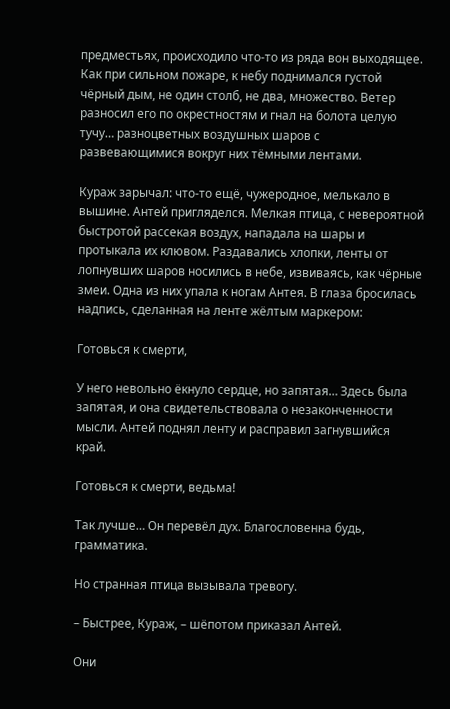предместьях, происходило что-то из ряда вон выходящее. Как при сильном пожаре, к небу поднимался густой чёрный дым, не один столб, не два, множество. Ветер разносил его по окрестностям и гнал на болота целую тучу… разноцветных воздушных шаров с развевающимися вокруг них тёмными лентами.

Кураж зарычал: что-то ещё, чужеродное, мелькало в вышине. Антей пригляделся. Мелкая птица, с невероятной быстротой рассекая воздух, нападала на шары и протыкала их клювом. Раздавались хлопки, ленты от лопнувших шаров носились в небе, извиваясь, как чёрные змеи. Одна из них упала к ногам Антея. В глаза бросилась надпись, сделанная на ленте жёлтым маркером:

Готовься к смерти,

У него невольно ёкнуло сердце, но запятая… Здесь была запятая, и она свидетельствовала о незаконченности мысли. Антей поднял ленту и расправил загнувшийся край.

Готовься к смерти, ведьма!

Так лучше… Он перевёл дух. Благословенна будь, грамматика.

Но странная птица вызывала тревогу.

– Быстрее, Кураж, – шёпотом приказал Антей.

Они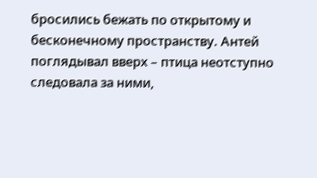бросились бежать по открытому и бесконечному пространству. Антей поглядывал вверх – птица неотступно следовала за ними,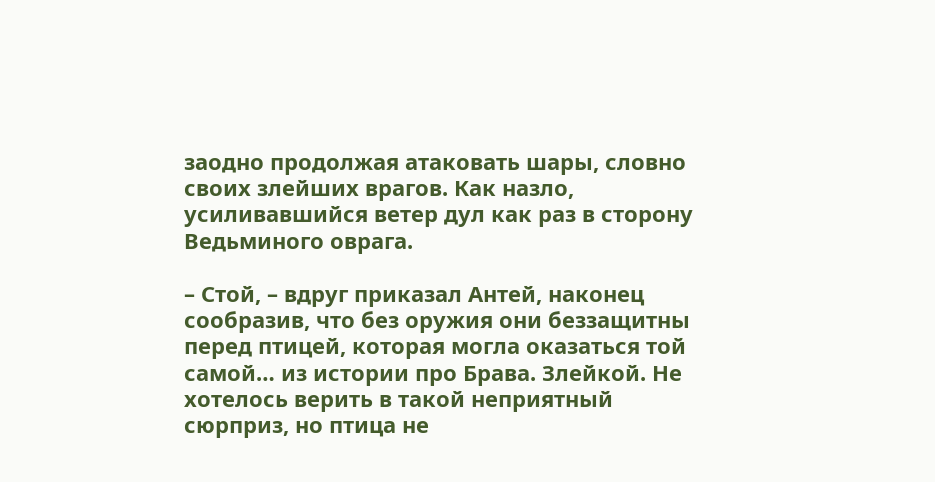заодно продолжая атаковать шары, словно своих злейших врагов. Как назло, усиливавшийся ветер дул как раз в сторону Ведьминого оврага.

– Стой, – вдруг приказал Антей, наконец сообразив, что без оружия они беззащитны перед птицей, которая могла оказаться той самой… из истории про Брава. Злейкой. Не хотелось верить в такой неприятный сюрприз, но птица не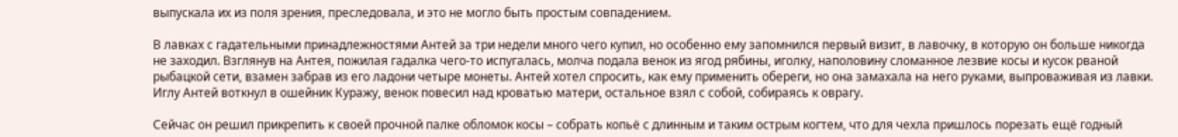выпускала их из поля зрения, преследовала, и это не могло быть простым совпадением.

В лавках с гадательными принадлежностями Антей за три недели много чего купил, но особенно ему запомнился первый визит, в лавочку, в которую он больше никогда не заходил. Взглянув на Антея, пожилая гадалка чего-то испугалась, молча подала венок из ягод рябины, иголку, наполовину сломанное лезвие косы и кусок рваной рыбацкой сети, взамен забрав из его ладони четыре монеты. Антей хотел спросить, как ему применить обереги, но она замахала на него руками, выпроваживая из лавки. Иглу Антей воткнул в ошейник Куражу, венок повесил над кроватью матери, остальное взял с собой, собираясь к оврагу.

Сейчас он решил прикрепить к своей прочной палке обломок косы – собрать копьё с длинным и таким острым когтем, что для чехла пришлось порезать ещё годный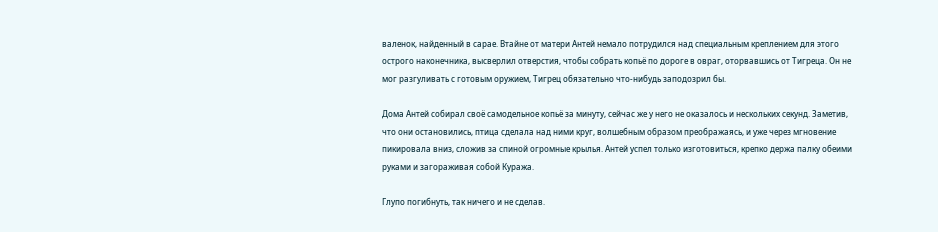валенок, найденный в сарае. Втайне от матери Антей немало потрудился над специальным креплением для этого острого наконечника, высверлил отверстия, чтобы собрать копьё по дороге в овраг, оторвавшись от Тигреца. Он не мог разгуливать с готовым оружием, Тигрец обязательно что-нибудь заподозрил бы.

Дома Антей собирал своё самодельное копьё за минуту, сейчас же у него не оказалось и нескольких секунд. Заметив, что они остановились, птица сделала над ними круг, волшебным образом преображаясь, и уже через мгновение пикировала вниз, сложив за спиной огромные крылья. Антей успел только изготовиться, крепко держа палку обеими руками и загораживая собой Куража.

Глупо погибнуть, так ничего и не сделав.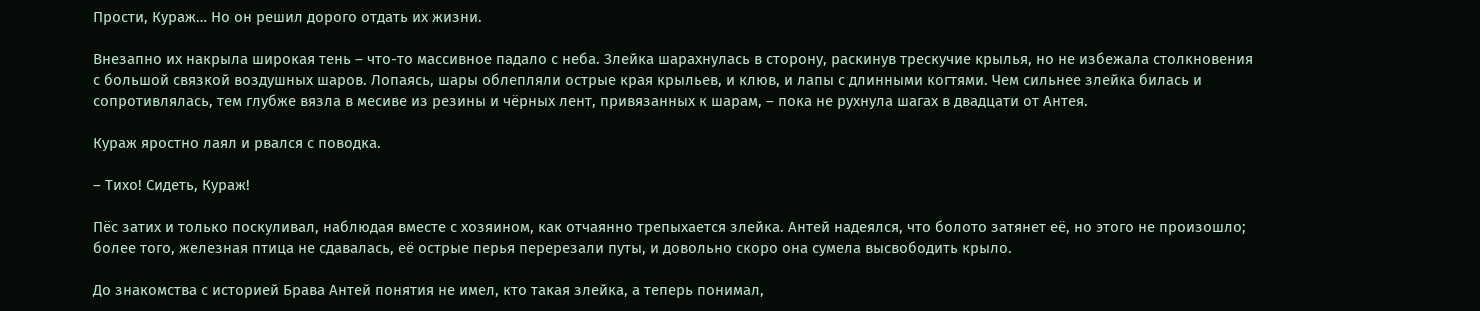Прости, Кураж… Но он решил дорого отдать их жизни.

Внезапно их накрыла широкая тень – что-то массивное падало с неба. Злейка шарахнулась в сторону, раскинув трескучие крылья, но не избежала столкновения с большой связкой воздушных шаров. Лопаясь, шары облепляли острые края крыльев, и клюв, и лапы с длинными когтями. Чем сильнее злейка билась и сопротивлялась, тем глубже вязла в месиве из резины и чёрных лент, привязанных к шарам, – пока не рухнула шагах в двадцати от Антея.

Кураж яростно лаял и рвался с поводка.

– Тихо! Сидеть, Кураж!

Пёс затих и только поскуливал, наблюдая вместе с хозяином, как отчаянно трепыхается злейка. Антей надеялся, что болото затянет её, но этого не произошло; более того, железная птица не сдавалась, её острые перья перерезали путы, и довольно скоро она сумела высвободить крыло.

До знакомства с историей Брава Антей понятия не имел, кто такая злейка, а теперь понимал,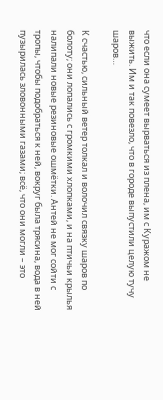что если она сумеет вырваться из плена, им с Куражом не выжить. Им и так повезло, что в городе выпустили целую тучу шаров…

К счастью, сильный ветер толкал и волочил связку шаров по болоту; они лопались с громкими хлопками, и на птичьи крылья налипали новые резиновые ошмётки. Антей не мог сойти с тропы, чтобы подобраться к ней, вокруг была трясина, вода в ней пузырилась зловонными газами; всё, что они могли – это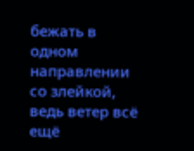бежать в одном направлении со злейкой, ведь ветер всё ещё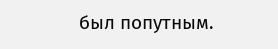был попутным.